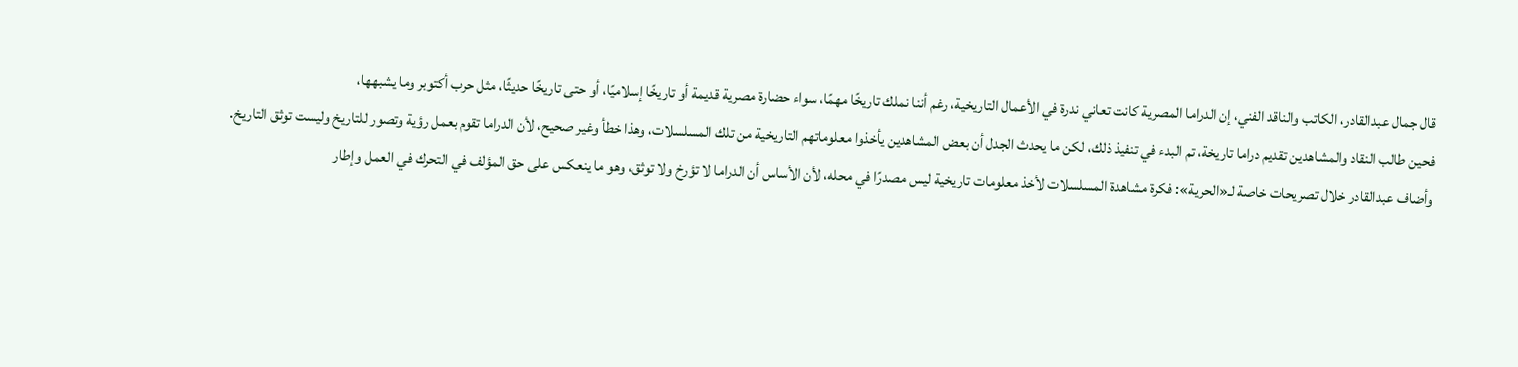قال جمال عبدالقادر، الكاتب والناقد الفني، إن الدراما المصرية كانت تعاني ندرة في الأعمال التاريخية، رغم أننا نملك تاريخًا مهمًا، سواء حضارة مصرية قديمة أو تاريخًا إسلاميًا، أو حتى تاريخًا حديثًا، مثل حرب أكتوبر وما يشبهها،
فحين طالب النقاد والمشاهدين تقديم دراما تاريخة، تم البدء في تنفيذ ذلك، لكن ما يحدث الجدل أن بعض المشاهدين يأخذوا معلوماتهم التاريخية من تلك المسلسلات، وهذا خطأ وغير صحيح، لأن الدراما تقوم بعمل رؤية وتصور للتاريخ وليست توثق التاريخ.
وأضاف عبدالقادر خلال تصريحات خاصة لـ«الحرية»: فكرة مشاهدة المسلسلات لأخذ معلومات تاريخية ليس مصدرًا في محله، لأن الأساس أن الدراما لا تؤرخ ولا توثق، وهو ما ينعكس على حق المؤلف في التحرك في العمل وإطار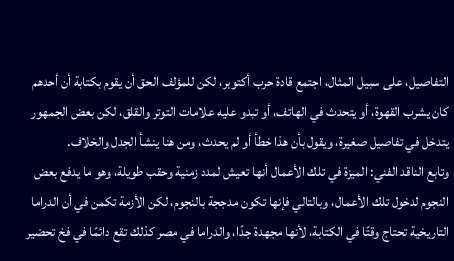التفاصيل، على سبيل المثال، اجتمع قادة حرب أكتوبر، لكن للمؤلف الحق أن يقوم بكتابة أن أحدهم كان يشرب القهوة، أو يتحدث في الهاتف، أو تبدو عليه علامات التوتر والقلق، لكن بعض الجمهور يتدخل في تفاصيل صغيرة، ويقول بأن هذا خطأ أو لم يحدث، ومن هنا ينشأ الجدل والخلاف.
وتابع الناقد الفني: الميزة في تلك الأعمال أنها تعيش لمدد زمنية وحقب طويلة، وهو ما يدفع بعض النجوم لدخول تلك الأعمال، وبالتالي فإنها تكون مدججة بالنجوم، لكن الأزمة تكمن في أن الدراما التاريخية تحتاج وقتًا في الكتابة، لأنها مجهدة جدًا، والدراما في مصر كذلك تقع دائمًا في فخ تحضير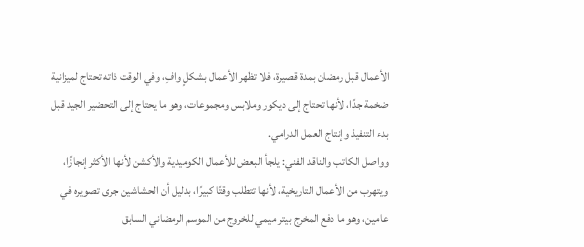الأعمال قبل رمضان بمدة قصيرة، فلا تظهر الأعمال بشكلٍ وافِ، وفي الوقت ذاته تحتاج لميزانية ضخمة جدًا، لأنها تحتاج إلى ديكور وملابس ومجموعات، وهو ما يحتاج إلى التحضير الجيد قبل بدء التنفيذ وإنتاج العمل الدرامي.
وواصل الكاتب والناقد الفني: يلجأ البعض للأعمال الكوميدية والأكشن لأنها الأكثر إنجازًا، ويتهرب من الأعمال التاريخية، لأنها تتطلب وقتًا كبيرًا، بدليل أن الحشاشين جرى تصويره في عامين، وهو ما دفع المخرج بيتر ميمي للخروج من الموسم الرمضاني السابق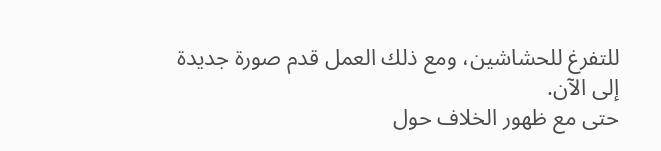للتفرغ للحشاشين، ومع ذلك العمل قدم صورة جديدة إلى الآن.
حتى مع ظهور الخلاف حول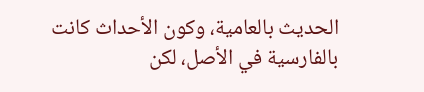الحديث بالعامية، وكون الأحداث كانت بالفارسية في الأصل، لكن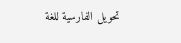تحويل الفارسية للغة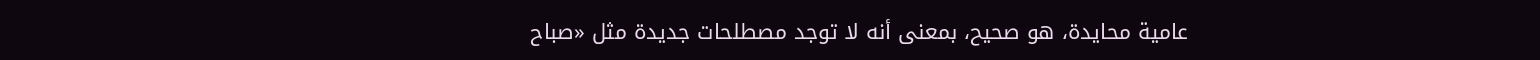عامية محايدة، هو صحيح، بمعنى أنه لا توجد مصطلحات جديدة مثل «صباح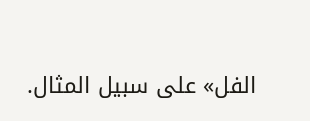الفل» على سبيل المثال.